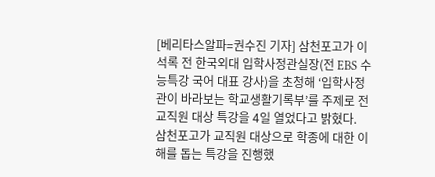[베리타스알파=권수진 기자] 삼천포고가 이석록 전 한국외대 입학사정관실장(전 EBS 수능특강 국어 대표 강사)을 초청해 ‘입학사정관이 바라보는 학교생활기록부’를 주제로 전 교직원 대상 특강을 4일 열었다고 밝혔다.
삼천포고가 교직원 대상으로 학종에 대한 이해를 돕는 특강을 진행했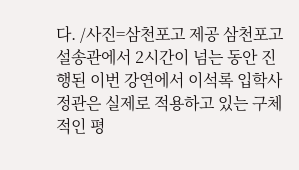다. /사진=삼천포고 제공 삼천포고 설송관에서 2시간이 넘는 동안 진행된 이번 강연에서 이석록 입학사정관은 실제로 적용하고 있는 구체적인 평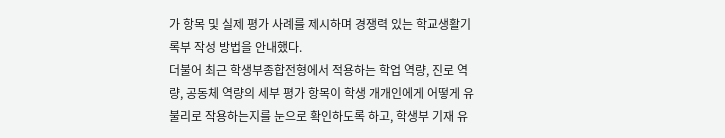가 항목 및 실제 평가 사례를 제시하며 경쟁력 있는 학교생활기록부 작성 방법을 안내했다.
더불어 최근 학생부종합전형에서 적용하는 학업 역량, 진로 역량, 공동체 역량의 세부 평가 항목이 학생 개개인에게 어떻게 유불리로 작용하는지를 눈으로 확인하도록 하고, 학생부 기재 유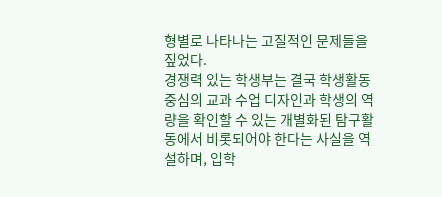형별로 나타나는 고질적인 문제들을 짚었다.
경쟁력 있는 학생부는 결국 학생활동 중심의 교과 수업 디자인과 학생의 역량을 확인할 수 있는 개별화된 탐구활동에서 비롯되어야 한다는 사실을 역설하며, 입학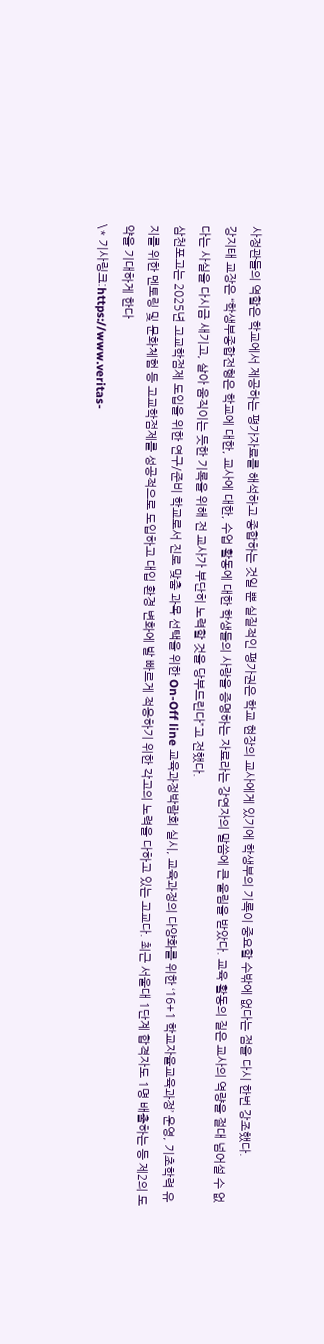사정관들의 역할은 학교에서 제공하는 평가자료를 해석하고 종합하는 것일 뿐 실질적인 평가권은 학교 현장의 교사에게 있기에 학생부의 기록이 중요할 수밖에 없다는 점을 다시 한번 강조했다.
강지태 교장은 “학생부종합전형은 학교에 대한, 교사에 대한, 수업 활동에 대한 학생들의 사랑을 증명하는 자료라는 강연자의 말씀에 큰 울림을 받았다. 교육 활동의 질은 교사의 역량을 절대 넘어설 수 없다는 사실을 다시금 새기고, 살아 움직이는 듯한 기록을 위해 전 교사가 부단히 노력할 것을 당부드린다”고 전했다.
삼천포고는 2025년 고교학점제 도입을 위한 연구/준비 학교로서 진로 맞춤 과목 선택을 위한 On-Off line 교육과정박람회 실시, 교육과정의 다양화를 위한 ‘16+1 학교자율교육과정’ 운영, 기초학력 유지를 위한 멘토링 및 문화체험 등 고교학점제를 성공적으로 도입하고 대입 환경 변화에 발 빠르게 적응하기 위한 각고의 노력을 다하고 있는 고교다. 최근 서울대 1단계 합격자도 1명 배출하는 등 제2의 도약을 기대하게 한다
\* 기사링크:https://www.veritas-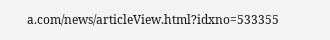a.com/news/articleView.html?idxno=533355